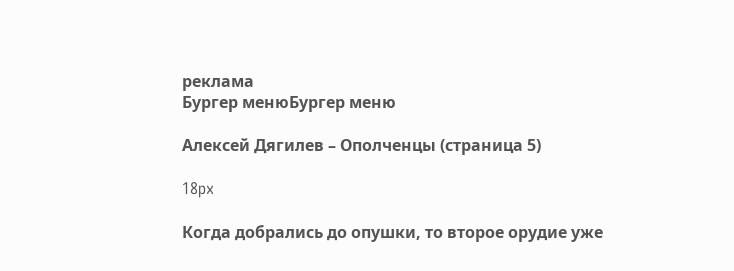реклама
Бургер менюБургер меню

Алексей Дягилев – Ополченцы (страница 5)

18px

Когда добрались до опушки, то второе орудие уже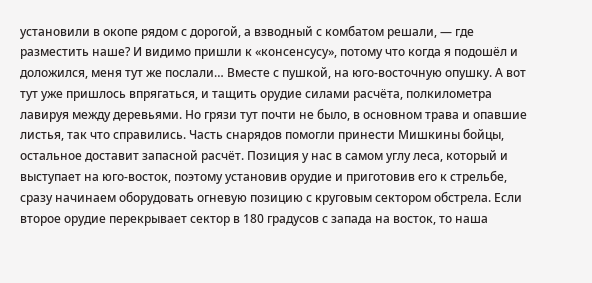установили в окопе рядом с дорогой, а взводный с комбатом решали, — где разместить наше? И видимо пришли к «консенсусу», потому что когда я подошёл и доложился, меня тут же послали… Вместе с пушкой, на юго-восточную опушку. А вот тут уже пришлось впрягаться, и тащить орудие силами расчёта, полкилометра лавируя между деревьями. Но грязи тут почти не было, в основном трава и опавшие листья, так что справились. Часть снарядов помогли принести Мишкины бойцы, остальное доставит запасной расчёт. Позиция у нас в самом углу леса, который и выступает на юго-восток, поэтому установив орудие и приготовив его к стрельбе, сразу начинаем оборудовать огневую позицию с круговым сектором обстрела. Если второе орудие перекрывает сектор в 180 градусов с запада на восток, то наша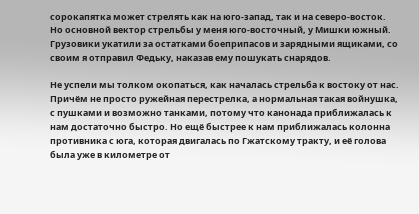сорокапятка может стрелять как на юго-запад, так и на северо-восток. Но основной вектор стрельбы у меня юго-восточный, у Мишки южный. Грузовики укатили за остатками боеприпасов и зарядными ящиками, со своим я отправил Федьку, наказав ему пошукать снарядов.

Не успели мы толком окопаться, как началась стрельба к востоку от нас. Причём не просто ружейная перестрелка, а нормальная такая войнушка, с пушками и возможно танками, потому что канонада приближалась к нам достаточно быстро. Но ещё быстрее к нам приближалась колонна противника с юга, которая двигалась по Гжатскому тракту, и её голова была уже в километре от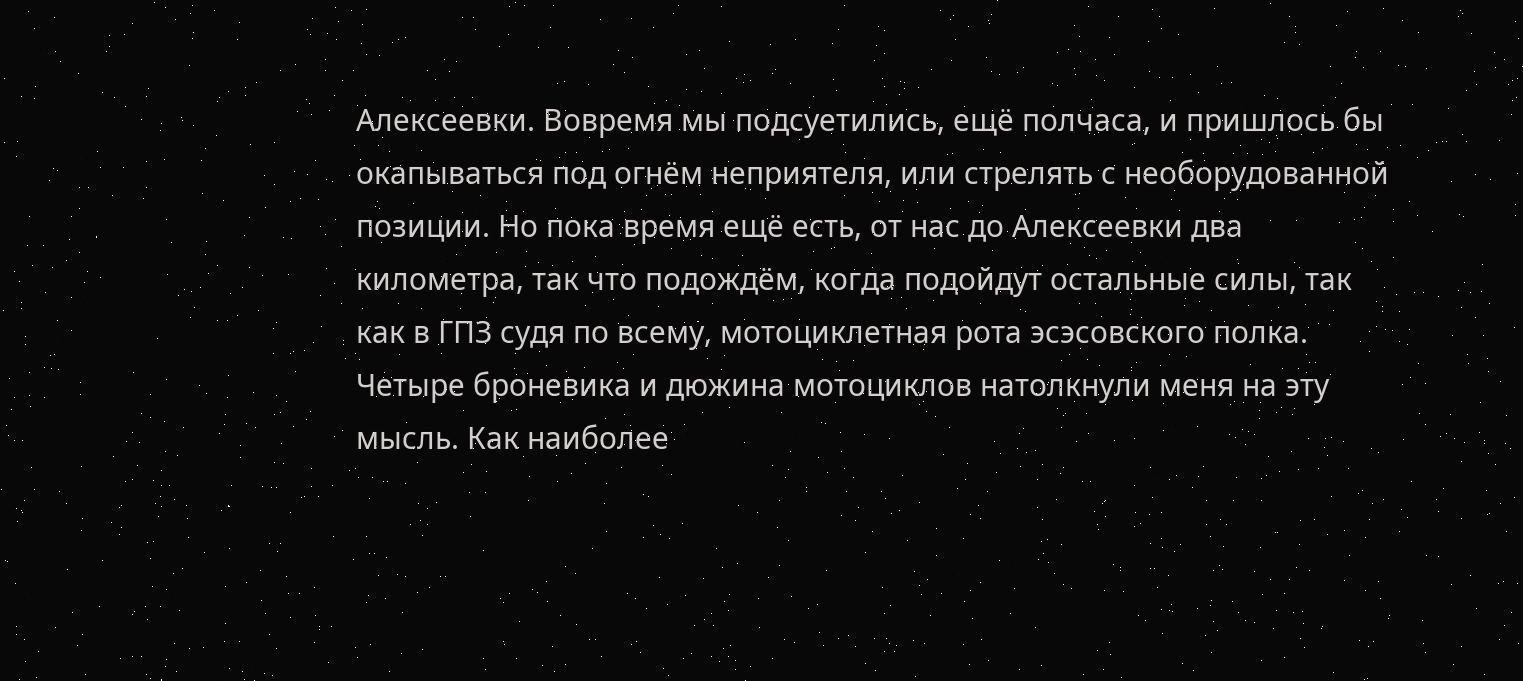Алексеевки. Вовремя мы подсуетились, ещё полчаса, и пришлось бы окапываться под огнём неприятеля, или стрелять с необорудованной позиции. Но пока время ещё есть, от нас до Алексеевки два километра, так что подождём, когда подойдут остальные силы, так как в ГПЗ судя по всему, мотоциклетная рота эсэсовского полка. Четыре броневика и дюжина мотоциклов натолкнули меня на эту мысль. Как наиболее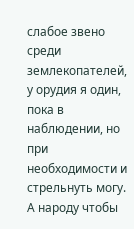слабое звено среди землекопателей, у орудия я один, пока в наблюдении, но при необходимости и стрельнуть могу. А народу чтобы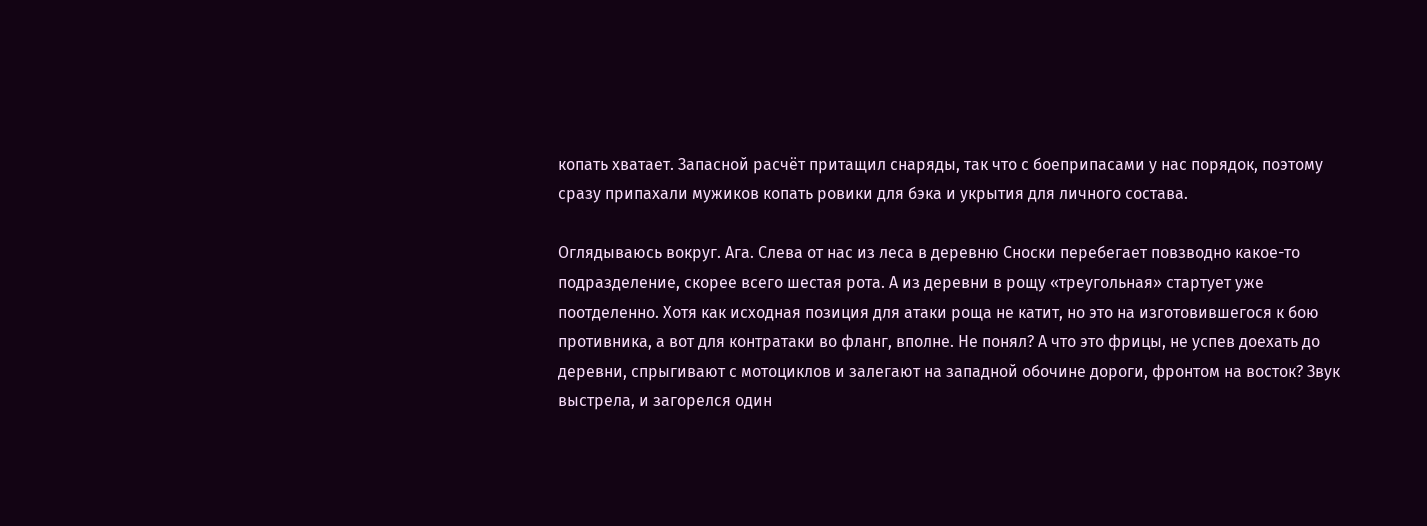копать хватает. Запасной расчёт притащил снаряды, так что с боеприпасами у нас порядок, поэтому сразу припахали мужиков копать ровики для бэка и укрытия для личного состава.

Оглядываюсь вокруг. Ага. Слева от нас из леса в деревню Сноски перебегает повзводно какое-то подразделение, скорее всего шестая рота. А из деревни в рощу «треугольная» стартует уже поотделенно. Хотя как исходная позиция для атаки роща не катит, но это на изготовившегося к бою противника, а вот для контратаки во фланг, вполне. Не понял? А что это фрицы, не успев доехать до деревни, спрыгивают с мотоциклов и залегают на западной обочине дороги, фронтом на восток? Звук выстрела, и загорелся один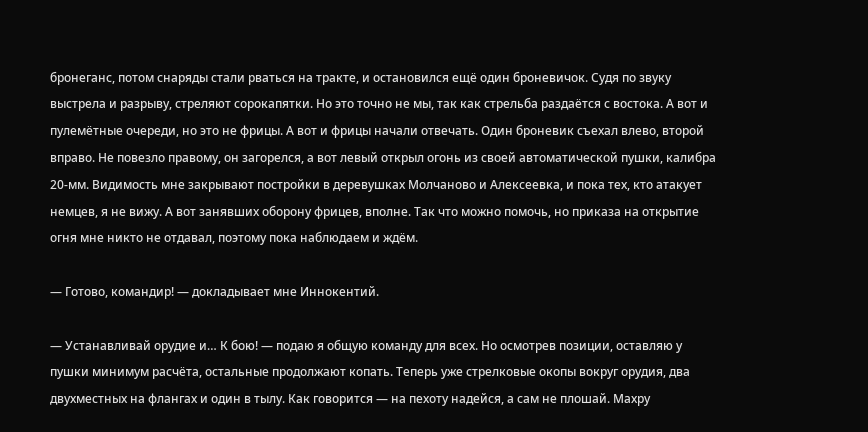бронеганс, потом снаряды стали рваться на тракте, и остановился ещё один броневичок. Судя по звуку выстрела и разрыву, стреляют сорокапятки. Но это точно не мы, так как стрельба раздаётся с востока. А вот и пулемётные очереди, но это не фрицы. А вот и фрицы начали отвечать. Один броневик съехал влево, второй вправо. Не повезло правому, он загорелся, а вот левый открыл огонь из своей автоматической пушки, калибра 20-мм. Видимость мне закрывают постройки в деревушках Молчаново и Алексеевка, и пока тех, кто атакует немцев, я не вижу. А вот занявших оборону фрицев, вполне. Так что можно помочь, но приказа на открытие огня мне никто не отдавал, поэтому пока наблюдаем и ждём.

— Готово, командир! — докладывает мне Иннокентий.

— Устанавливай орудие и… К бою! — подаю я общую команду для всех. Но осмотрев позиции, оставляю у пушки минимум расчёта, остальные продолжают копать. Теперь уже стрелковые окопы вокруг орудия, два двухместных на флангах и один в тылу. Как говорится — на пехоту надейся, а сам не плошай. Махру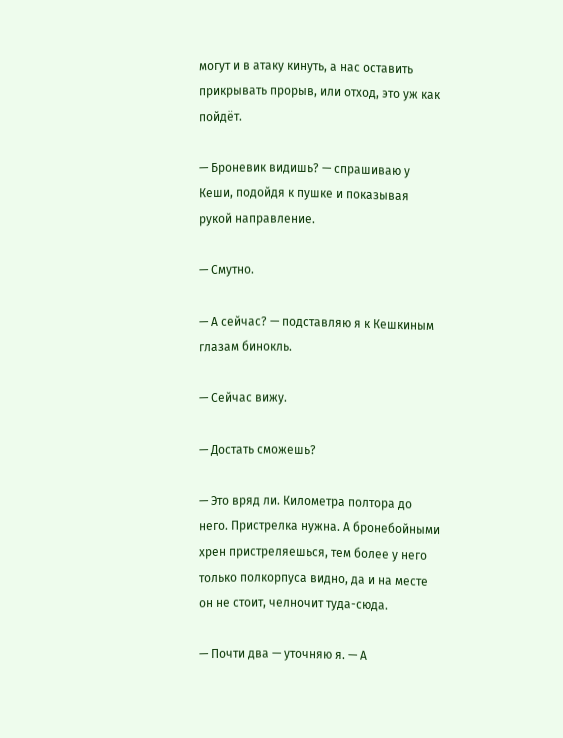могут и в атаку кинуть, а нас оставить прикрывать прорыв, или отход, это уж как пойдёт.

— Броневик видишь? — спрашиваю у Кеши, подойдя к пушке и показывая рукой направление.

— Смутно.

— А сейчас? — подставляю я к Кешкиным глазам бинокль.

— Сейчас вижу.

— Достать сможешь?

— Это вряд ли. Километра полтора до него. Пристрелка нужна. А бронебойными хрен пристреляешься, тем более у него только полкорпуса видно, да и на месте он не стоит, челночит туда-сюда.

— Почти два — уточняю я. — А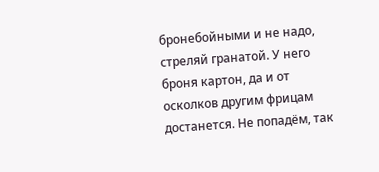бронебойными и не надо, стреляй гранатой. У него броня картон, да и от осколков другим фрицам достанется. Не попадём, так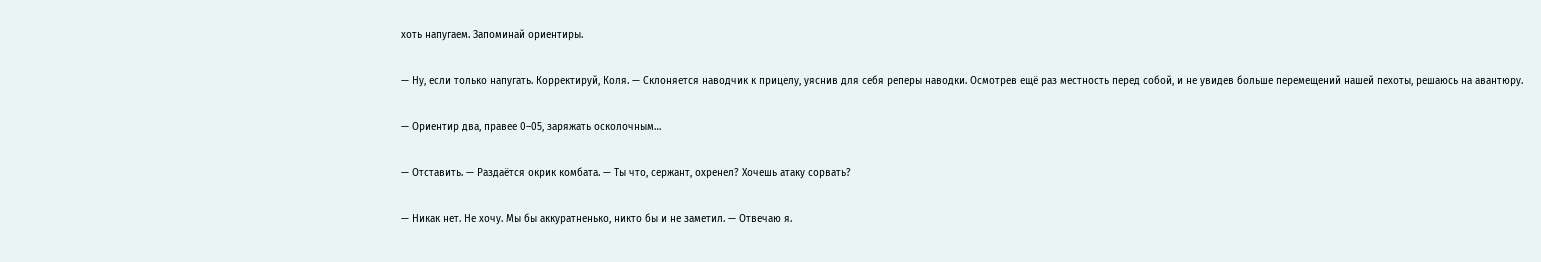хоть напугаем. Запоминай ориентиры.

— Ну, если только напугать. Корректируй, Коля. — Склоняется наводчик к прицелу, уяснив для себя реперы наводки. Осмотрев ещё раз местность перед собой, и не увидев больше перемещений нашей пехоты, решаюсь на авантюру.

— Ориентир два, правее 0–05, заряжать осколочным…

— Отставить. — Раздаётся окрик комбата. — Ты что, сержант, охренел? Хочешь атаку сорвать?

— Никак нет. Не хочу. Мы бы аккуратненько, никто бы и не заметил. — Отвечаю я.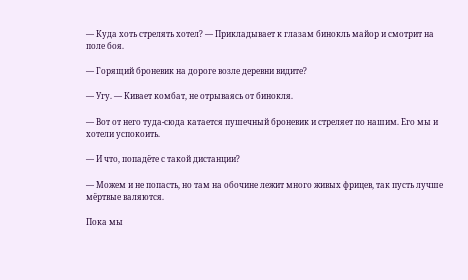— Куда хоть стрелять хотел? — Прикладывает к глазам бинокль майор и смотрит на поле боя.

— Горящий броневик на дороге возле деревни видите?

— Угу. — Кивает комбат, не отрываясь от бинокля.

— Вот от него туда-сюда катается пушечный броневик и стреляет по нашим. Его мы и хотели успокоить.

— И что, попадёте с такой дистанции?

— Можем и не попасть, но там на обочине лежит много живых фрицев, так пусть лучше мёртвые валяются.

Пока мы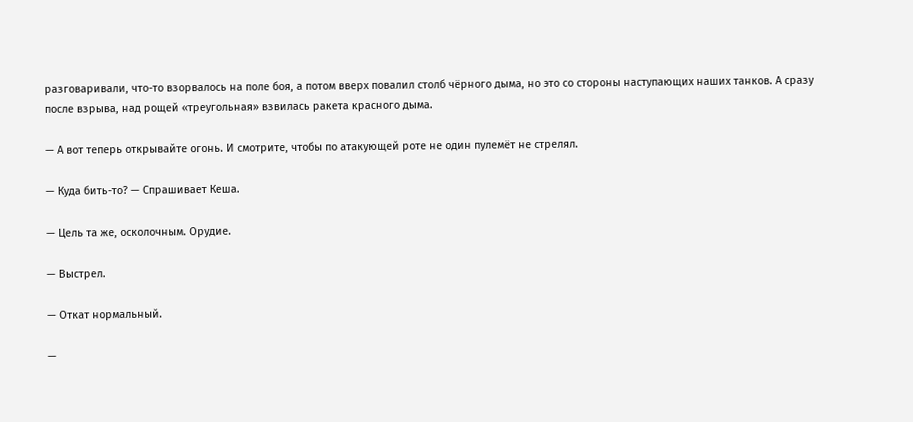разговаривали, что-то взорвалось на поле боя, а потом вверх повалил столб чёрного дыма, но это со стороны наступающих наших танков. А сразу после взрыва, над рощей «треугольная» взвилась ракета красного дыма.

— А вот теперь открывайте огонь. И смотрите, чтобы по атакующей роте не один пулемёт не стрелял.

— Куда бить-то? — Спрашивает Кеша.

— Цель та же, осколочным. Орудие.

— Выстрел.

— Откат нормальный.

—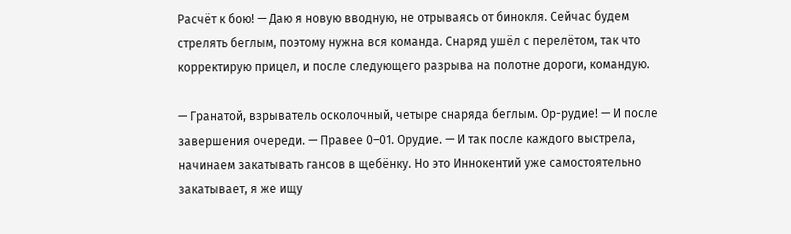Расчёт к бою! — Даю я новую вводную, не отрываясь от бинокля. Сейчас будем стрелять беглым, поэтому нужна вся команда. Снаряд ушёл с перелётом, так что корректирую прицел, и после следующего разрыва на полотне дороги, командую.

— Гранатой, взрыватель осколочный, четыре снаряда беглым. Ор-рудие! — И после завершения очереди. — Правее 0–01. Орудие. — И так после каждого выстрела, начинаем закатывать гансов в щебёнку. Но это Иннокентий уже самостоятельно закатывает, я же ищу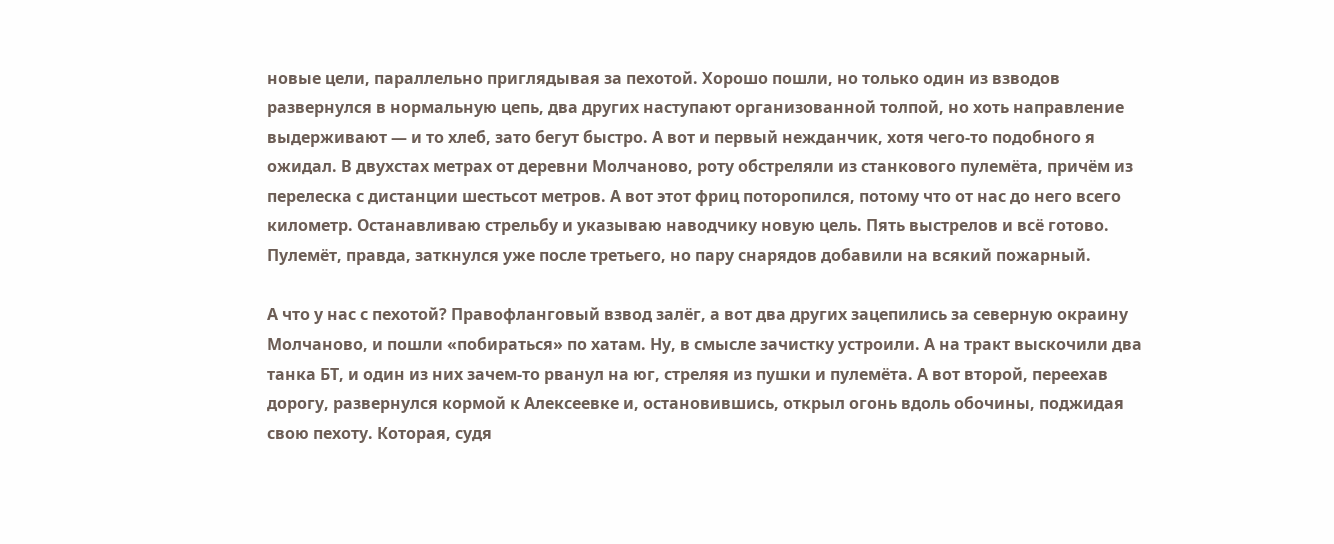новые цели, параллельно приглядывая за пехотой. Хорошо пошли, но только один из взводов развернулся в нормальную цепь, два других наступают организованной толпой, но хоть направление выдерживают — и то хлеб, зато бегут быстро. А вот и первый нежданчик, хотя чего-то подобного я ожидал. В двухстах метрах от деревни Молчаново, роту обстреляли из станкового пулемёта, причём из перелеска с дистанции шестьсот метров. А вот этот фриц поторопился, потому что от нас до него всего километр. Останавливаю стрельбу и указываю наводчику новую цель. Пять выстрелов и всё готово. Пулемёт, правда, заткнулся уже после третьего, но пару снарядов добавили на всякий пожарный.

А что у нас с пехотой? Правофланговый взвод залёг, а вот два других зацепились за северную окраину Молчаново, и пошли «побираться» по хатам. Ну, в смысле зачистку устроили. А на тракт выскочили два танка БТ, и один из них зачем-то рванул на юг, стреляя из пушки и пулемёта. А вот второй, переехав дорогу, развернулся кормой к Алексеевке и, остановившись, открыл огонь вдоль обочины, поджидая свою пехоту. Которая, судя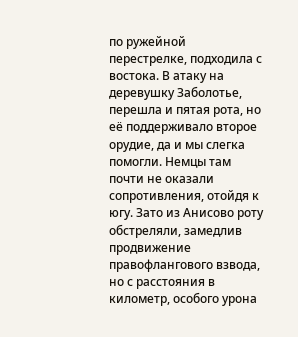по ружейной перестрелке, подходила с востока. В атаку на деревушку Заболотье, перешла и пятая рота, но её поддерживало второе орудие, да и мы слегка помогли. Немцы там почти не оказали сопротивления, отойдя к югу. Зато из Анисово роту обстреляли, замедлив продвижение правофлангового взвода, но с расстояния в километр, особого урона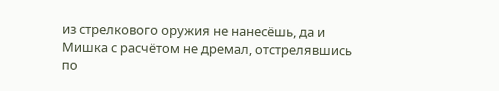из стрелкового оружия не нанесёшь, да и Мишка с расчётом не дремал, отстрелявшись по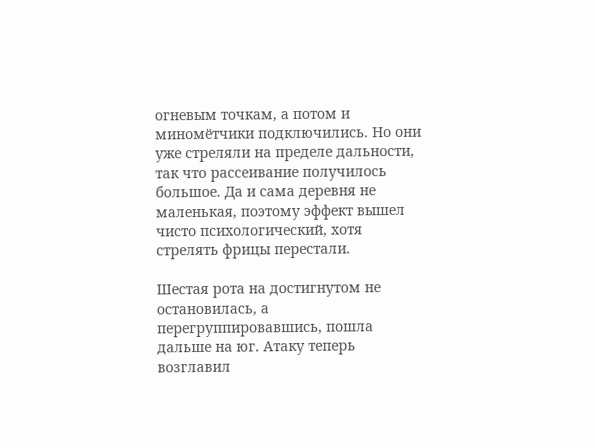огневым точкам, а потом и миномётчики подключились. Но они уже стреляли на пределе дальности, так что рассеивание получилось большое. Да и сама деревня не маленькая, поэтому эффект вышел чисто психологический, хотя стрелять фрицы перестали.

Шестая рота на достигнутом не остановилась, а перегруппировавшись, пошла дальше на юг. Атаку теперь возглавил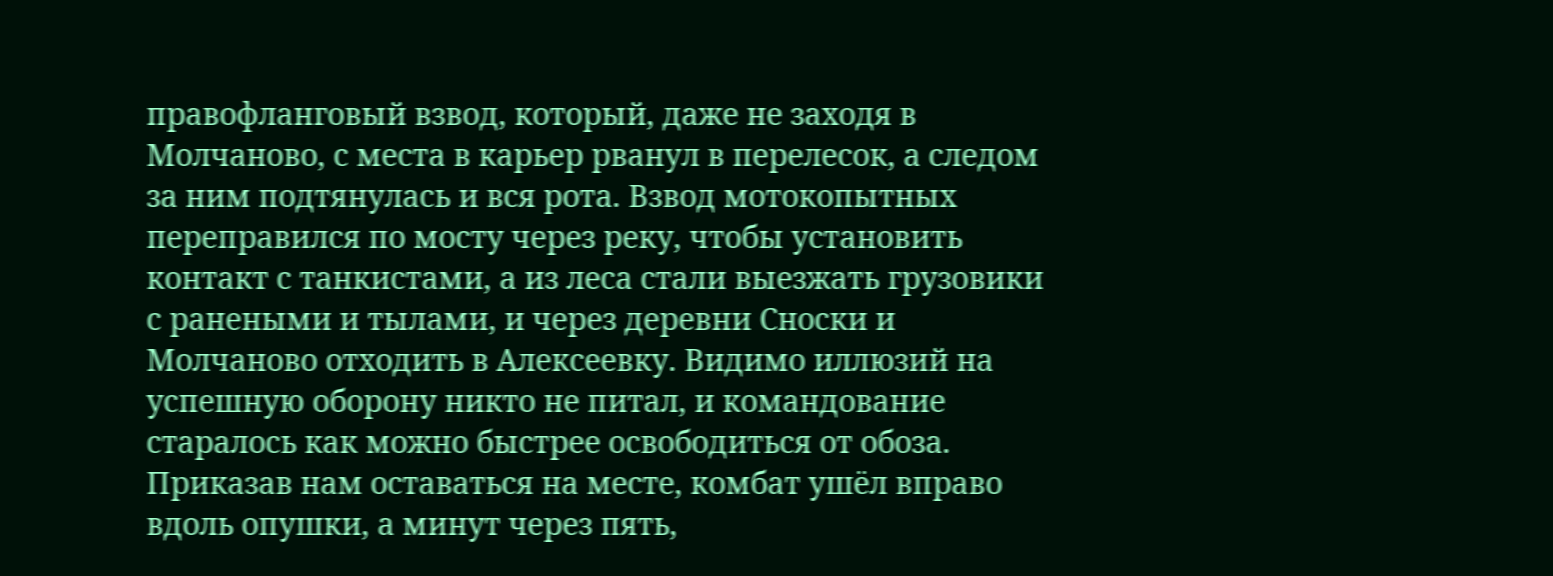правофланговый взвод, который, даже не заходя в Молчаново, с места в карьер рванул в перелесок, а следом за ним подтянулась и вся рота. Взвод мотокопытных переправился по мосту через реку, чтобы установить контакт с танкистами, а из леса стали выезжать грузовики с ранеными и тылами, и через деревни Сноски и Молчаново отходить в Алексеевку. Видимо иллюзий на успешную оборону никто не питал, и командование старалось как можно быстрее освободиться от обоза. Приказав нам оставаться на месте, комбат ушёл вправо вдоль опушки, а минут через пять,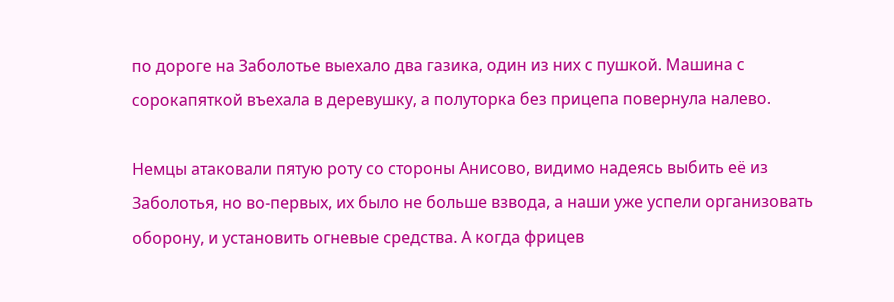по дороге на Заболотье выехало два газика, один из них с пушкой. Машина с сорокапяткой въехала в деревушку, а полуторка без прицепа повернула налево.

Немцы атаковали пятую роту со стороны Анисово, видимо надеясь выбить её из Заболотья, но во-первых, их было не больше взвода, а наши уже успели организовать оборону, и установить огневые средства. А когда фрицев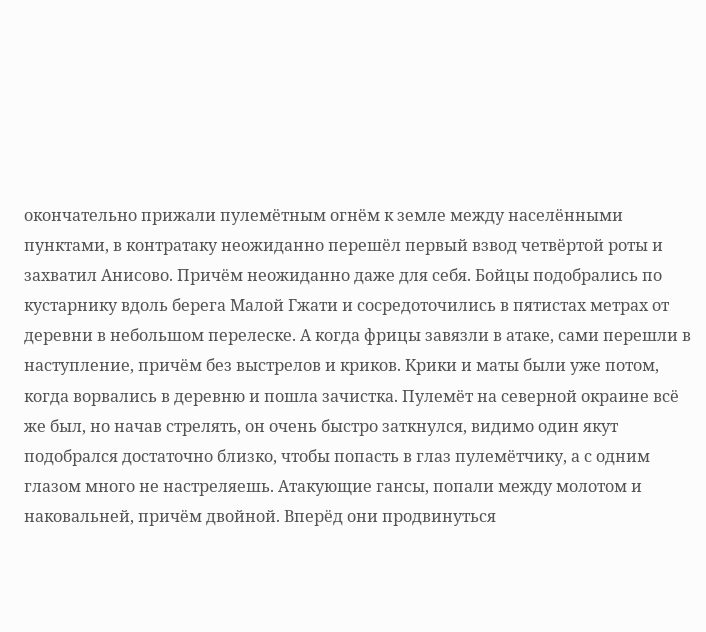окончательно прижали пулемётным огнём к земле между населёнными пунктами, в контратаку неожиданно перешёл первый взвод четвёртой роты и захватил Анисово. Причём неожиданно даже для себя. Бойцы подобрались по кустарнику вдоль берега Малой Гжати и сосредоточились в пятистах метрах от деревни в небольшом перелеске. А когда фрицы завязли в атаке, сами перешли в наступление, причём без выстрелов и криков. Крики и маты были уже потом, когда ворвались в деревню и пошла зачистка. Пулемёт на северной окраине всё же был, но начав стрелять, он очень быстро заткнулся, видимо один якут подобрался достаточно близко, чтобы попасть в глаз пулемётчику, а с одним глазом много не настреляешь. Атакующие гансы, попали между молотом и наковальней, причём двойной. Вперёд они продвинуться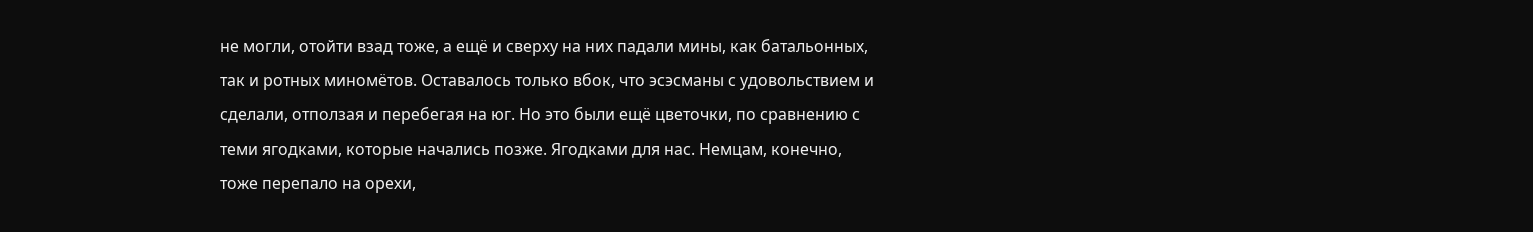не могли, отойти взад тоже, а ещё и сверху на них падали мины, как батальонных, так и ротных миномётов. Оставалось только вбок, что эсэсманы с удовольствием и сделали, отползая и перебегая на юг. Но это были ещё цветочки, по сравнению с теми ягодками, которые начались позже. Ягодками для нас. Немцам, конечно, тоже перепало на орехи,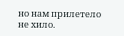но нам прилетело не хило.